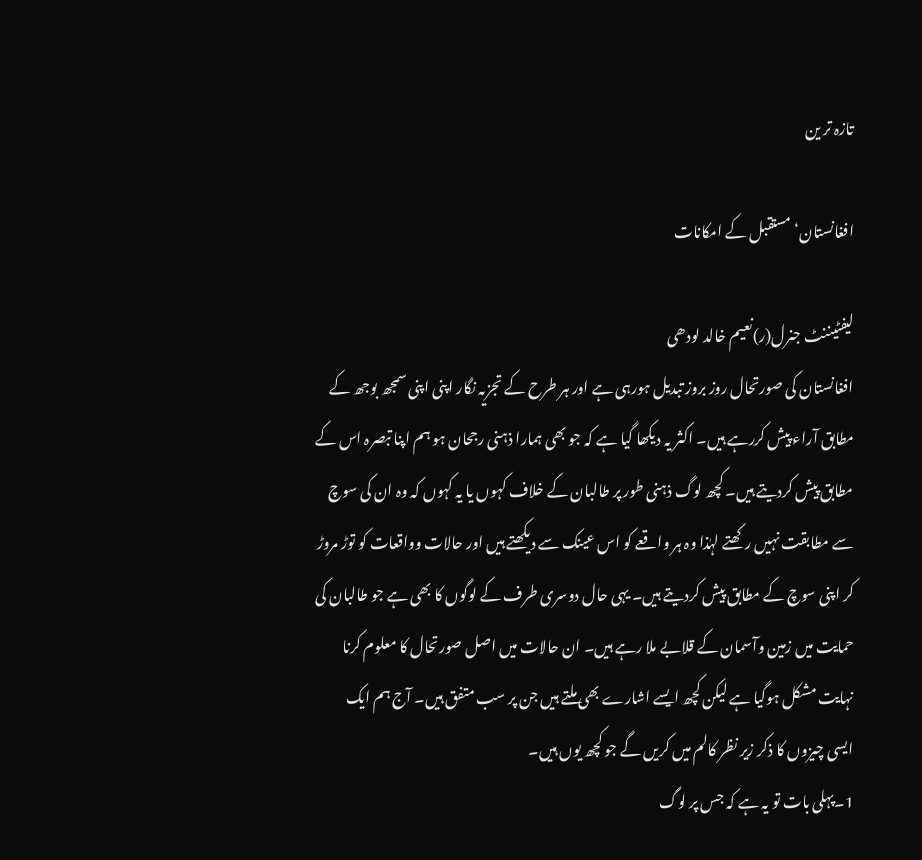تازہ تر ین

افغانستان‘ مستقبل کے امکانات

لیفٹیننٹ جنرل(ر)نعیم خالد لودھی
افغانستان کی صورتحال روز بروز تبدیل ہورہی ہے اور ہر طرح کے تجزیہ نگار اپنی اپنی سمجھ بوجھ کے مطابق آراء پیش کررہے ہیں۔ اکثر یہ دیکھا گیا ہے کہ جو بھی ہمارا ذہنی رجحان ہو ہم اپنا تبصرہ اس کے مطابق پیش کردیتے ہیں۔ کچھ لوگ ذہنی طور پر طالبان کے خلاف کہوں یا یہ کہوں کہ وہ ان کی سوچ سے مطابقت نہیں رکھتے لہٰذا وہ ہر واقعے کو اس عینک سے دیکھتے ہیں اور حالات وواقعات کو توڑ مروڑ کر اپنی سوچ کے مطابق پیش کردیتے ہیں۔ یہی حال دوسری طرف کے لوگوں کا بھی ہے جو طالبان کی حمایت میں زمین وآسمان کے قلابے ملا رہے ہیں۔ ان حالات میں اصل صورتحال کا معلوم کرنا نہایت مشکل ہوگیا ہے لیکن کچھ ایسے اشارے بھی ملتے ہیں جن پر سب متفق ہیں۔ آج ہم ایک ایسی چیزوں کا ذکر زیر نظر کالم میں کریں گے جو کچھ یوں ہیں۔
1۔پہلی بات تو یہ ہے کہ جس پر لوگ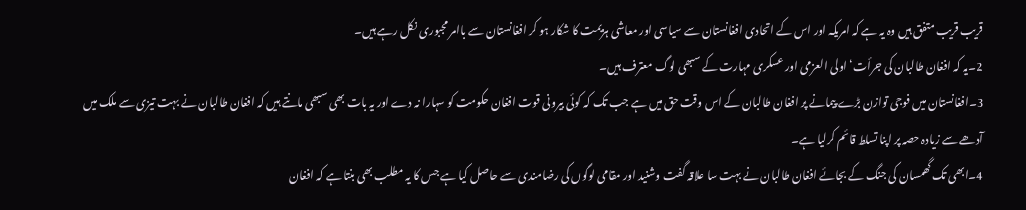قریب قریب متفق ہیں وہ یہ ہے کہ امریکہ اور اس کے اتحادی افغانستان سے سیاسی اور معاشی ہزیمت کا شکار ہو کر افغانستان سے باامر مجبوری نکل رہے ہیں۔
2۔یہ کہ افغان طالبان کی جرأت‘ اولی العزمی اور عسکری مہارت کے سبھی لوگ معترف ہیں۔
3۔افغانستان میں فوجی توازن بڑے پیمانے پر افغان طالبان کے اس وقت حق میں ہے جب تک کہ کوئی بیرونی قوت افغان حکومت کو سہارا نہ دے اور یہ بات بھی سبھی مانتے ہیں کہ افغان طالبان نے بہت تیزی سے ملک میں آدھے سے زیادہ حصہ پر اپنا تسلط قائم کرلیا ہے۔
4۔ابھی تک گھمسان کی جنگ کے بجائے افغان طالبان نے بہت سا علاقہ گفت وشنید اور مقامی لوگوں کی رضامندی سے حاصل کیا ہے جس کا یہ مطلب بھی بنتا ہے کہ افغان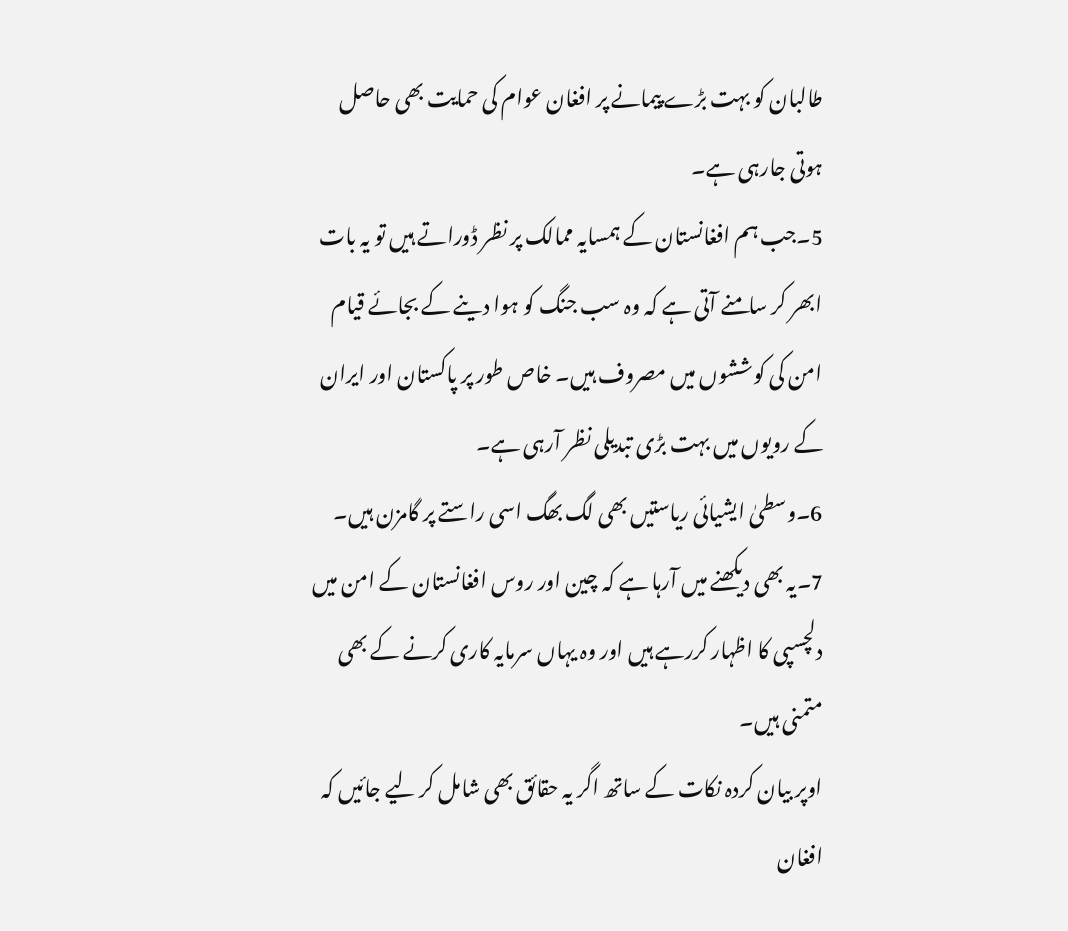طالبان کو بہت بڑے پیمانے پر افغان عوام کی حمایت بھی حاصل ہوتی جارہی ہے۔
5۔جب ہم افغانستان کے ہمسایہ ممالک پر نظر ڈوراتے ہیں تو یہ بات ابھر کر سامنے آتی ہے کہ وہ سب جنگ کو ہوا دینے کے بجائے قیام امن کی کوششوں میں مصروف ہیں۔ خاص طور پر پاکستان اور ایران کے رویوں میں بہت بڑی تبدیلی نظر آرہی ہے۔
6۔وسطیٰ ایشیائی ریاستیں بھی لگ بھگ اسی راستے پر گامزن ہیں۔
7۔یہ بھی دیکھنے میں آرہا ہے کہ چین اور روس افغانستان کے امن میں دلچسپی کا اظہار کررہے ہیں اور وہ یہاں سرمایہ کاری کرنے کے بھی متمنی ہیں۔
اوپر بیان کردہ نکات کے ساتھ اگر یہ حقائق بھی شامل کر لیے جائیں کہ افغان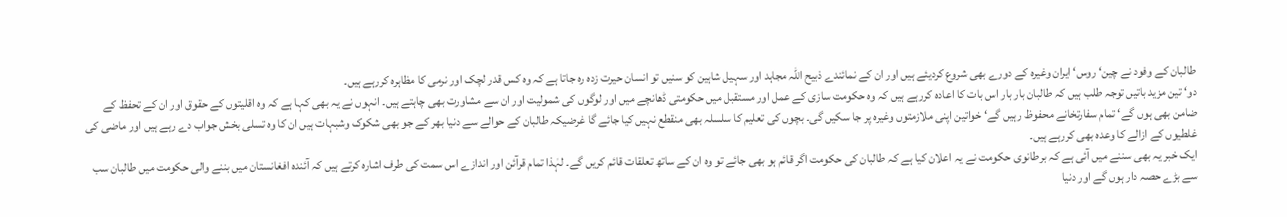طالبان کے وفود نے چین‘ روس‘ ایران وغیرہ کے دورے بھی شروع کردیئے ہیں اور ان کے نمائندے ذبیح اللہ مجاہد اور سہیل شاہین کو سنیں تو انسان حیرت زدہ رہ جاتا ہے کہ وہ کس قدر لچک اور نرمی کا مظاہرہ کررہے ہیں۔
دو‘ تین مزید باتیں توجہ طلب ہیں کہ طالبان بار بار اس بات کا اعادہ کررہے ہیں کہ وہ حکومت سازی کے عمل اور مستقبل میں حکومتی ڈھانچے میں اور لوگوں کی شمولیت اور ان سے مشاورت بھی چاہتے ہیں۔ انہوں نے یہ بھی کہا ہے کہ وہ اقلیتوں کے حقوق اور ان کے تحفظ کے ضامن بھی ہوں گے‘ تمام سفارتخانے محفوظ رہیں گے‘ خواتین اپنی ملازمتوں وغیرہ پر جا سکیں گی۔ بچوں کی تعلیم کا سلسلہ بھی منقطع نہیں کیا جائے گا غرضیکہ طالبان کے حوالے سے دنیا بھر کے جو بھی شکوک وشبہات ہیں ان کا وہ تسلی بخش جواب دے رہے ہیں اور ماضی کی غلطیوں کے ازالے کا وعدہ بھی کررہے ہیں۔
ایک خبر یہ بھی سننے میں آئی ہے کہ برطانوی حکومت نے یہ اعلان کیا ہے کہ طالبان کی حکومت اگر قائم ہو بھی جائے تو وہ ان کے ساتھ تعلقات قائم کریں گے۔ لہٰذا تمام قرآئن اور اندازے اس سمت کی طرف اشارہ کرتے ہیں کہ آئندہ افغانستان میں بننے والی حکومت میں طالبان سب سے بڑے حصہ دار ہوں گے اور دنیا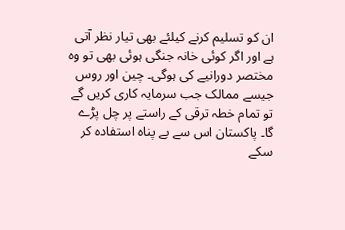ان کو تسلیم کرنے کیلئے بھی تیار نظر آتی ہے اور اگر کوئی خانہ جنگی ہوئی بھی تو وہ مختصر دورانیے کی ہوگی۔ چین اور روس جیسے ممالک جب سرمایہ کاری کریں گے تو تمام خطہ ترقی کے راستے پر چل پڑے گا۔ پاکستان اس سے بے پناہ استفادہ کر سکے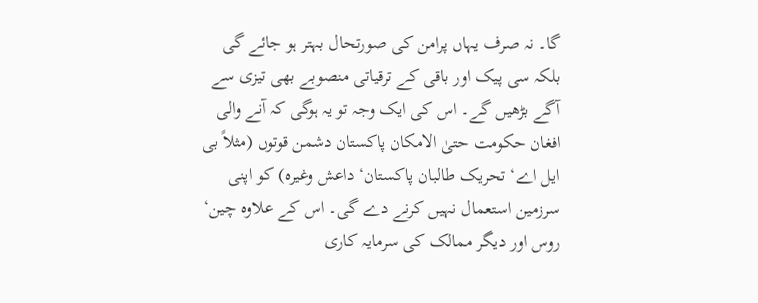گا۔ نہ صرف یہاں پرامن کی صورتحال بہتر ہو جائے گی بلکہ سی پیک اور باقی کے ترقیاتی منصوبے بھی تیزی سے آگے بڑھیں گے۔ اس کی ایک وجہ تو یہ ہوگی کہ آنے والی افغان حکومت حتیٰ الامکان پاکستان دشمن قوتوں (مثلاً بی ایل اے‘ تحریک طالبان پاکستان‘ داعش وغیرہ) کو اپنی سرزمین استعمال نہیں کرنے دے گی۔ اس کے علاوہ چین‘ روس اور دیگر ممالک کی سرمایہ کاری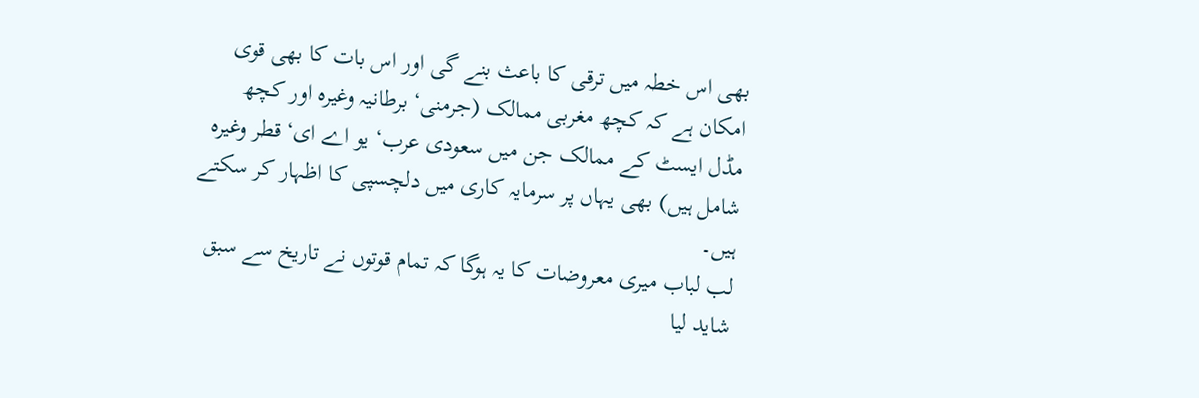بھی اس خطہ میں ترقی کا باعث بنے گی اور اس بات کا بھی قوی امکان ہے کہ کچھ مغربی ممالک (جرمنی‘ برطانیہ وغیرہ اور کچھ مڈل ایسٹ کے ممالک جن میں سعودی عرب‘ یو اے ای‘ قطر وغیرہ شامل ہیں) بھی یہاں پر سرمایہ کاری میں دلچسپی کا اظہار کر سکتے ہیں۔
لب لباب میری معروضات کا یہ ہوگا کہ تمام قوتوں نے تاریخ سے سبق شاید لیا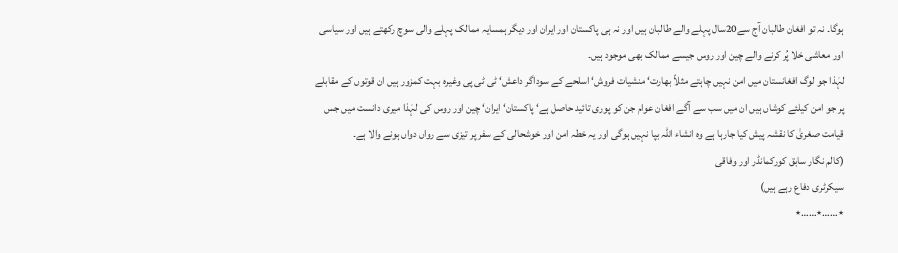ہوگا۔ نہ تو افغان طالبان آج سے20سال پہلے والے طالبان ہیں اور نہ ہی پاکستان اور ایران اور دیگر ہمسایہ ممالک پہلے والی سوچ رکھتے ہیں اور سیاسی اور معاشی خلا پُر کرنے والے چین اور روس جیسے ممالک بھی موجود ہیں۔
لہٰذا جو لوگ افغانستان میں امن نہیں چاہتے مثلاً بھارت‘ منشیات فروش‘ اسلحے کے سوداگر داعش‘ ٹی ٹی پی وغیرہ بہت کمزور ہیں ان قوتوں کے مقابلے پر جو امن کیلئے کوشاں ہیں ان میں سب سے آگے افغان عوام جن کو پوری تائید حاصل ہے‘ پاکستان‘ ایران‘ چین اور روس کی لہٰذا میری دانست میں جس قیامت صغریٰ کا نقشہ پیش کیا جارہا ہے وہ انشاء اللہ بپا نہیں ہوگی اور یہ خطہ امن اور خوشحالی کے سفر پر تیزی سے رواں دواں ہونے والا ہے۔
(کالم نگار سابق کورکمانڈر اور وفاقی
سیکرٹری دفاع رہے ہیں)
٭……٭……٭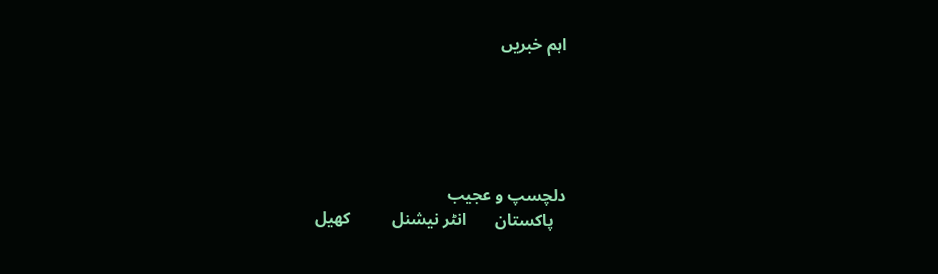اہم خبریں





دلچسپ و عجیب
   پاکستان       انٹر نیشنل          کھیل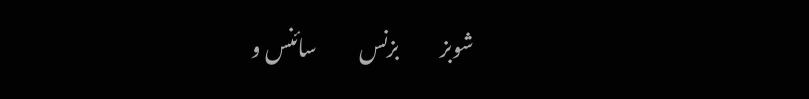شوبز          بزنس          سائنس و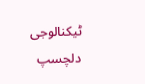ٹیکنالوجی         دلچسپ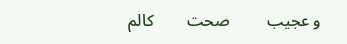و عجیب         صحت        کالم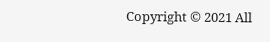Copyright © 2021 All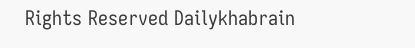Rights Reserved Dailykhabrain